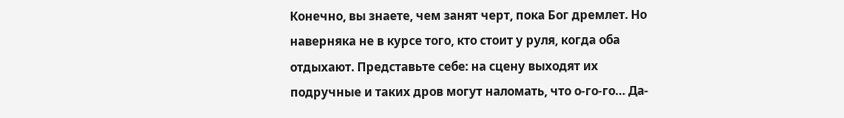Конечно, вы знаете, чем занят черт, пока Бог дремлет. Но наверняка не в курсе того, кто стоит у руля, когда оба отдыхают. Представьте себе: на сцену выходят их подручные и таких дров могут наломать, что о-го-го… Да-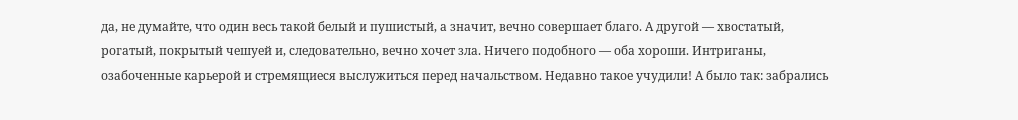да, не думайте, что один весь такой белый и пушистый, а значит, вечно совершает благо. А другой — хвостатый, рогатый, покрытый чешуей и, следовательно, вечно хочет зла. Ничего подобного — оба хороши. Интриганы, озабоченные карьерой и стремящиеся выслужиться перед начальством. Недавно такое учудили! А было так: забрались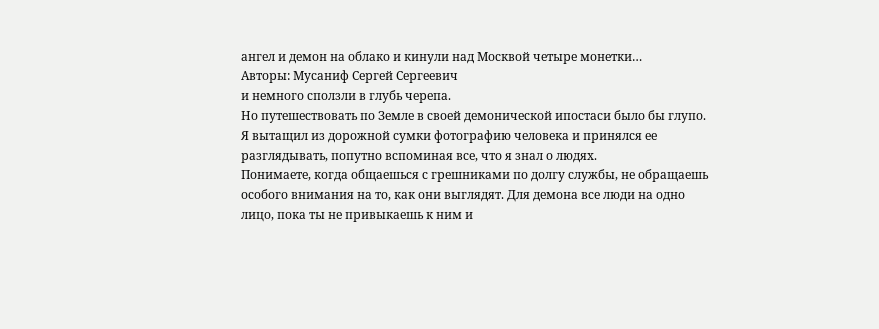ангел и демон на облако и кинули над Москвой четыре монетки…
Авторы: Мусаниф Сергей Сергеевич
и немного сползли в глубь черепа.
Но путешествовать по Земле в своей демонической ипостаси было бы глупо. Я вытащил из дорожной сумки фотографию человека и принялся ее разглядывать, попутно вспоминая все, что я знал о людях.
Понимаете, когда общаешься с грешниками по долгу службы, не обращаешь особого внимания на то, как они выглядят. Для демона все люди на одно лицо, пока ты не привыкаешь к ним и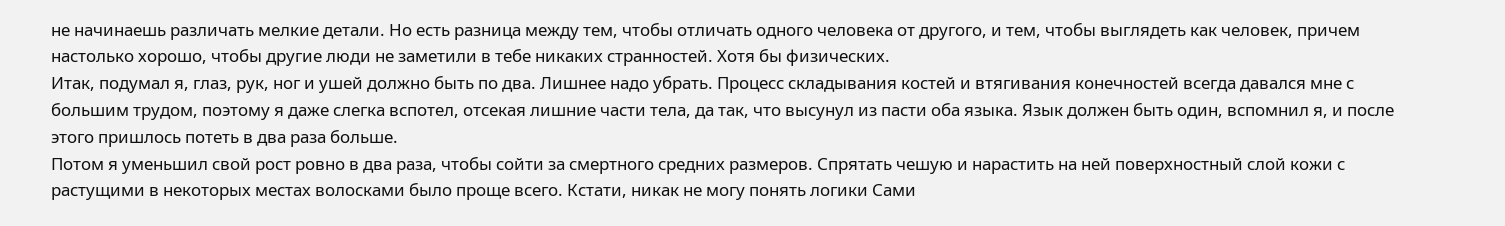не начинаешь различать мелкие детали. Но есть разница между тем, чтобы отличать одного человека от другого, и тем, чтобы выглядеть как человек, причем настолько хорошо, чтобы другие люди не заметили в тебе никаких странностей. Хотя бы физических.
Итак, подумал я, глаз, рук, ног и ушей должно быть по два. Лишнее надо убрать. Процесс складывания костей и втягивания конечностей всегда давался мне с большим трудом, поэтому я даже слегка вспотел, отсекая лишние части тела, да так, что высунул из пасти оба языка. Язык должен быть один, вспомнил я, и после этого пришлось потеть в два раза больше.
Потом я уменьшил свой рост ровно в два раза, чтобы сойти за смертного средних размеров. Спрятать чешую и нарастить на ней поверхностный слой кожи с растущими в некоторых местах волосками было проще всего. Кстати, никак не могу понять логики Сами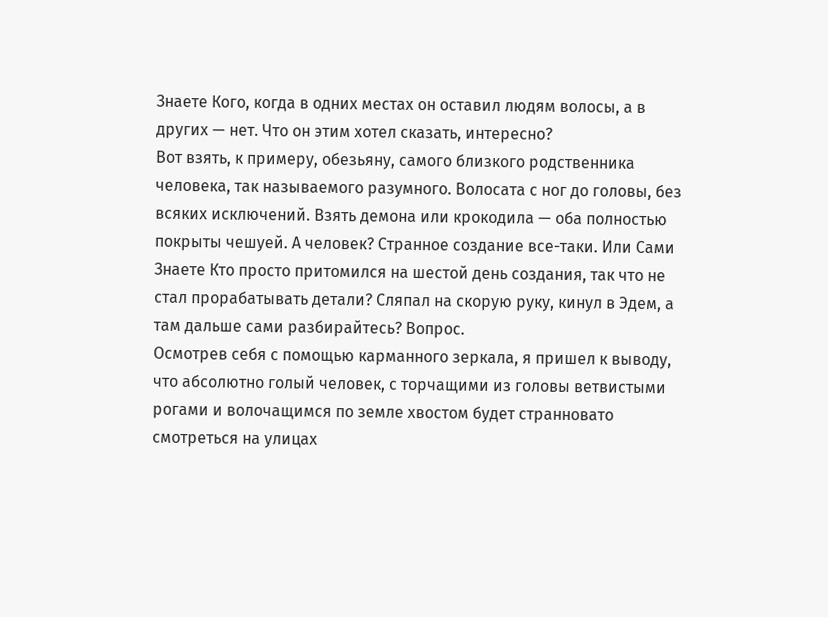Знаете Кого, когда в одних местах он оставил людям волосы, а в других — нет. Что он этим хотел сказать, интересно?
Вот взять, к примеру, обезьяну, самого близкого родственника человека, так называемого разумного. Волосата с ног до головы, без всяких исключений. Взять демона или крокодила — оба полностью покрыты чешуей. А человек? Странное создание все-таки. Или Сами Знаете Кто просто притомился на шестой день создания, так что не стал прорабатывать детали? Сляпал на скорую руку, кинул в Эдем, а там дальше сами разбирайтесь? Вопрос.
Осмотрев себя с помощью карманного зеркала, я пришел к выводу, что абсолютно голый человек, с торчащими из головы ветвистыми рогами и волочащимся по земле хвостом будет странновато смотреться на улицах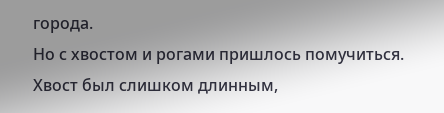города.
Но с хвостом и рогами пришлось помучиться. Хвост был слишком длинным,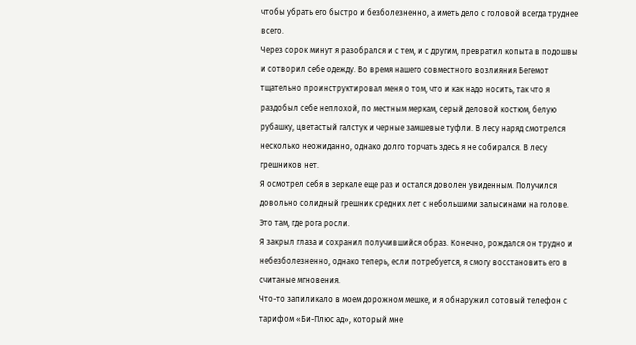чтобы убрать его быстро и безболезненно, а иметь дело с головой всегда труднее всего.
Через сорок минут я разобрался и с тем, и с другим, превратил копыта в подошвы и сотворил себе одежду. Во время нашего совместного возлияния Бегемот тщательно проинструктировал меня о том, что и как надо носить, так что я раздобыл себе неплохой, по местным меркам, серый деловой костюм, белую рубашку, цветастый галстук и черные замшевые туфли. В лесу наряд смотрелся несколько неожиданно, однако долго торчать здесь я не собирался. В лесу грешников нет.
Я осмотрел себя в зеркале еще раз и остался доволен увиденным. Получился довольно солидный грешник средних лет с небольшими залысинами на голове. Это там, где рога росли.
Я закрыл глаза и сохранил получившийся образ. Конечно, рождался он трудно и небезболезненно, однако теперь, если потребуется, я смогу восстановить его в считаные мгновения.
Что-то запиликало в моем дорожном мешке, и я обнаружил сотовый телефон с тарифом «Би-Плюс ад», который мне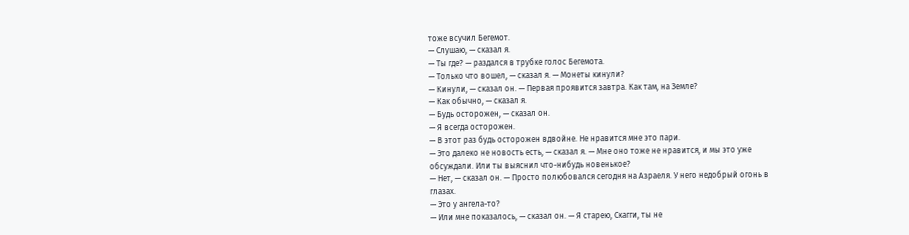тоже всучил Бегемот.
— Слушаю, — сказал я.
— Ты где? — раздался в трубке голос Бегемота.
— Только что вошел, — сказал я. — Монеты кинули?
— Кинули, — сказал он. — Первая проявится завтра. Как там, на Земле?
— Как обычно, — сказал я.
— Будь осторожен, — сказал он.
— Я всегда осторожен.
— В этот раз будь осторожен вдвойне. Не нравится мне это пари.
— Это далеко не новость есть, — сказал я. — Мне оно тоже не нравится, и мы это уже обсуждали. Или ты выяснил что-нибудь новенькое?
— Нет, — сказал он. — Просто полюбовался сегодня на Азраеля. У него недобрый огонь в глазах.
— Это у ангела-то?
— Или мне показалось, — сказал он. — Я старею, Скагги, ты не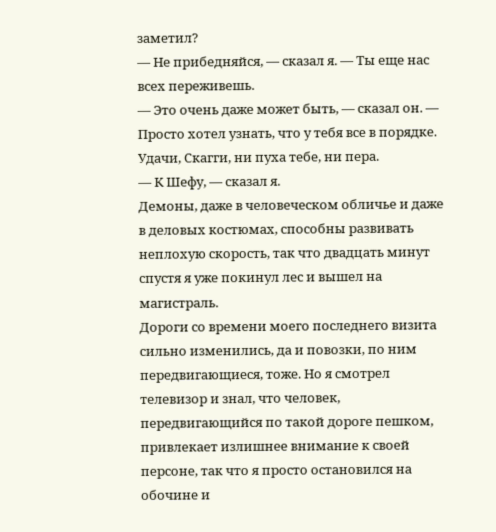заметил?
— Не прибедняйся, — сказал я. — Ты еще нас всех переживешь.
— Это очень даже может быть, — сказал он. — Просто хотел узнать, что у тебя все в порядке. Удачи, Скагги, ни пуха тебе, ни пера.
— К Шефу, — сказал я.
Демоны, даже в человеческом обличье и даже в деловых костюмах, способны развивать неплохую скорость, так что двадцать минут спустя я уже покинул лес и вышел на магистраль.
Дороги со времени моего последнего визита сильно изменились, да и повозки, по ним передвигающиеся, тоже. Но я смотрел телевизор и знал, что человек, передвигающийся по такой дороге пешком, привлекает излишнее внимание к своей персоне, так что я просто остановился на обочине и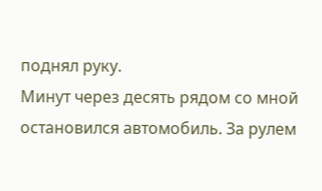поднял руку.
Минут через десять рядом со мной остановился автомобиль. За рулем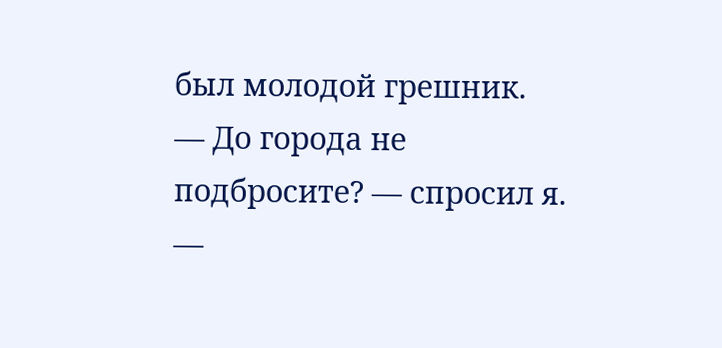был молодой грешник.
— До города не подбросите? — спросил я.
—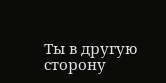Ты в другую сторону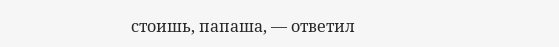стоишь, папаша, — ответил